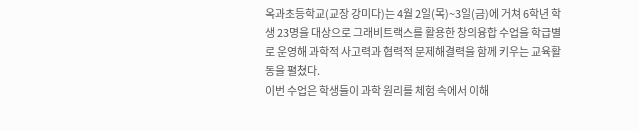옥과초등학교(교장 강미다)는 4월 2일(목)~3일(금)에 거쳐 6학년 학생 23명을 대상으로 그래비트랙스를 활용한 창의융합 수업을 학급별로 운영해 과학적 사고력과 협력적 문제해결력을 함께 키우는 교육활동을 펼쳤다.
이번 수업은 학생들이 과학 원리를 체험 속에서 이해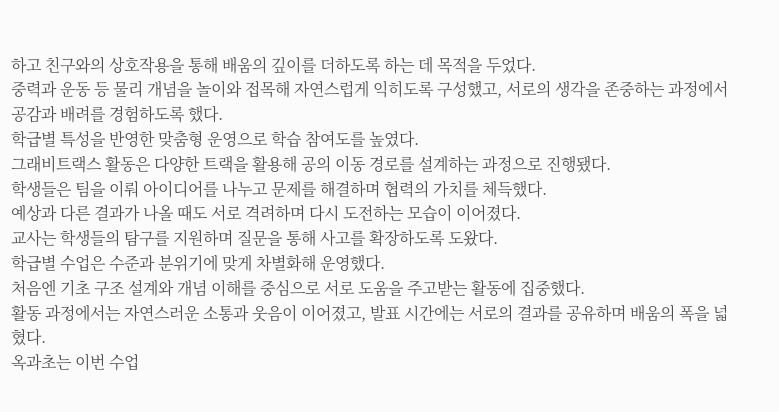하고 친구와의 상호작용을 통해 배움의 깊이를 더하도록 하는 데 목적을 두었다.
중력과 운동 등 물리 개념을 놀이와 접목해 자연스럽게 익히도록 구성했고, 서로의 생각을 존중하는 과정에서 공감과 배려를 경험하도록 했다.
학급별 특성을 반영한 맞춤형 운영으로 학습 참여도를 높였다.
그래비트랙스 활동은 다양한 트랙을 활용해 공의 이동 경로를 설계하는 과정으로 진행됐다.
학생들은 팀을 이뤄 아이디어를 나누고 문제를 해결하며 협력의 가치를 체득했다.
예상과 다른 결과가 나올 때도 서로 격려하며 다시 도전하는 모습이 이어졌다.
교사는 학생들의 탐구를 지원하며 질문을 통해 사고를 확장하도록 도왔다.
학급별 수업은 수준과 분위기에 맞게 차별화해 운영했다.
처음엔 기초 구조 설계와 개념 이해를 중심으로 서로 도움을 주고받는 활동에 집중했다.
활동 과정에서는 자연스러운 소통과 웃음이 이어졌고, 발표 시간에는 서로의 결과를 공유하며 배움의 폭을 넓혔다.
옥과초는 이번 수업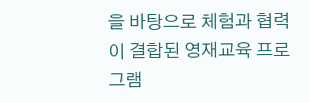을 바탕으로 체험과 협력이 결합된 영재교육 프로그램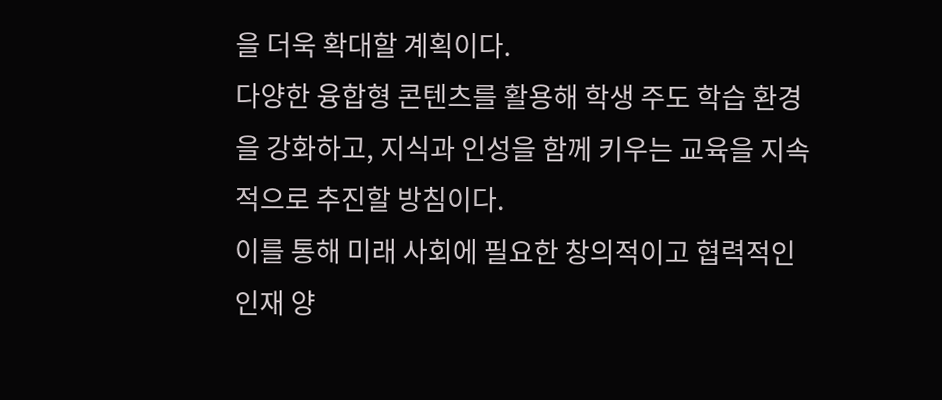을 더욱 확대할 계획이다.
다양한 융합형 콘텐츠를 활용해 학생 주도 학습 환경을 강화하고, 지식과 인성을 함께 키우는 교육을 지속적으로 추진할 방침이다.
이를 통해 미래 사회에 필요한 창의적이고 협력적인 인재 양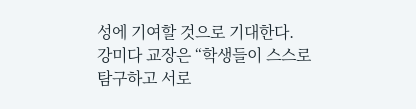성에 기여할 것으로 기대한다.
강미다 교장은 “학생들이 스스로 탐구하고 서로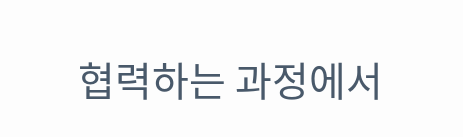협력하는 과정에서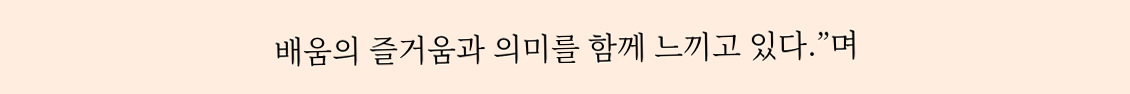배움의 즐거움과 의미를 함께 느끼고 있다.”며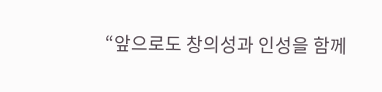“앞으로도 창의성과 인성을 함께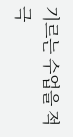기르는 수업을 적극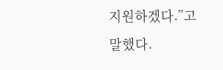지원하겠다.”고 말했다.